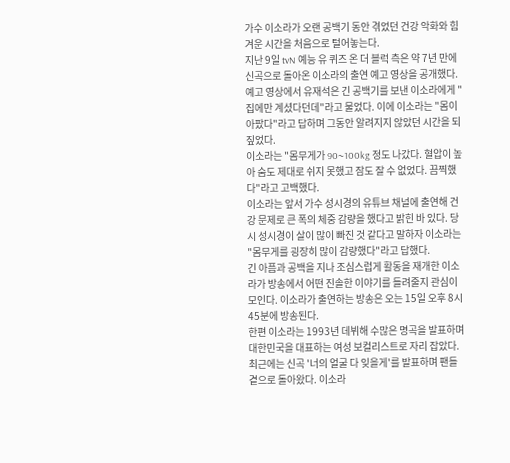가수 이소라가 오랜 공백기 동안 겪었던 건강 악화와 힘겨운 시간을 처음으로 털어놓는다.
지난 9일 tvN 예능 유 퀴즈 온 더 블럭 측은 약 7년 만에 신곡으로 돌아온 이소라의 출연 예고 영상을 공개했다.
예고 영상에서 유재석은 긴 공백기를 보낸 이소라에게 "집에만 계셨다던데"라고 물었다. 이에 이소라는 "몸이 아팠다"라고 답하며 그동안 알려지지 않았던 시간을 되짚었다.
이소라는 "몸무게가 90~100kg 정도 나갔다. 혈압이 높아 숨도 제대로 쉬지 못했고 잠도 잘 수 없었다. 끔찍했다"라고 고백했다.
이소라는 앞서 가수 성시경의 유튜브 채널에 출연해 건강 문제로 큰 폭의 체중 감량을 했다고 밝힌 바 있다. 당시 성시경이 살이 많이 빠진 것 같다고 말하자 이소라는 "몸무게를 굉장히 많이 감량했다"라고 답했다.
긴 아픔과 공백을 지나 조심스럽게 활동을 재개한 이소라가 방송에서 어떤 진솔한 이야기를 들려줄지 관심이 모인다. 이소라가 출연하는 방송은 오는 15일 오후 8시45분에 방송된다.
한편 이소라는 1993년 데뷔해 수많은 명곡을 발표하며 대한민국을 대표하는 여성 보컬리스트로 자리 잡았다. 최근에는 신곡 '너의 얼굴 다 잊을게'를 발표하며 팬들 곁으로 돌아왔다. 이소라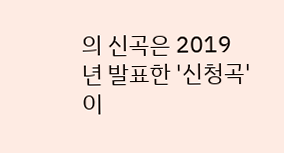의 신곡은 2019년 발표한 '신청곡' 이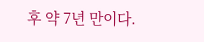후 약 7년 만이다.